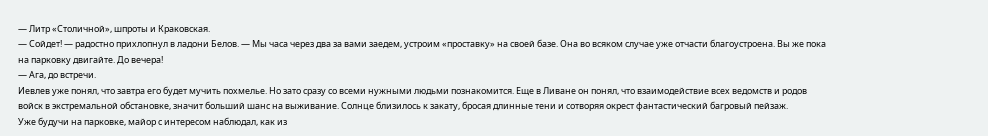— Литр «Столичной», шпроты и Краковская.
— Сойдет! — радостно прихлопнул в ладони Белов. — Мы часа через два за вами заедем, устроим «проставку» на своей базе. Она во всяком случае уже отчасти благоустроена. Вы же пока на парковку двигайте. До вечера!
— Ага, до встречи.
Иевлев уже понял, что завтра его будет мучить похмелье. Но зато сразу со всеми нужными людьми познакомится. Еще в Ливане он понял, что взаимодействие всех ведомств и родов войск в экстремальной обстановке, значит больший шанс на выживание. Солнце близилось к закату, бросая длинные тени и сотворяя окрест фантастический багровый пейзаж.
Уже будучи на парковке, майор с интересом наблюдал, как из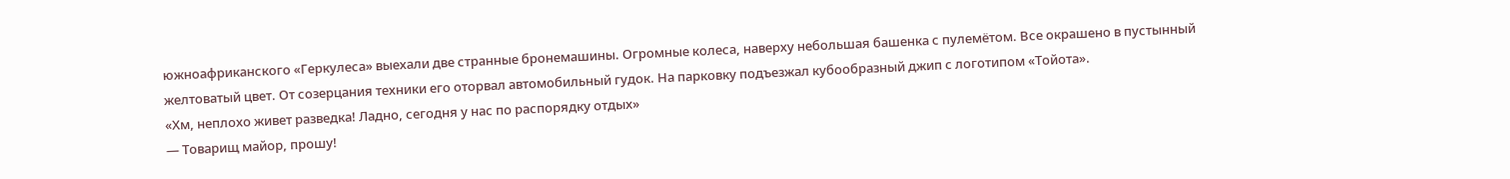южноафриканского «Геркулеса» выехали две странные бронемашины. Огромные колеса, наверху небольшая башенка с пулемётом. Все окрашено в пустынный желтоватый цвет. От созерцания техники его оторвал автомобильный гудок. На парковку подъезжал кубообразный джип с логотипом «Тойота».
«Хм, неплохо живет разведка! Ладно, сегодня у нас по распорядку отдых»
— Товарищ майор, прошу!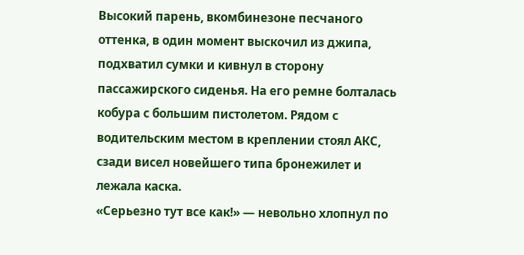Высокий парень, вкомбинезоне песчаного оттенка, в один момент выскочил из джипа, подхватил сумки и кивнул в сторону пассажирского сиденья. На его ремне болталась кобура с большим пистолетом. Рядом с водительским местом в креплении стоял АКС, сзади висел новейшего типа бронежилет и лежала каска.
«Серьезно тут все как!» — невольно хлопнул по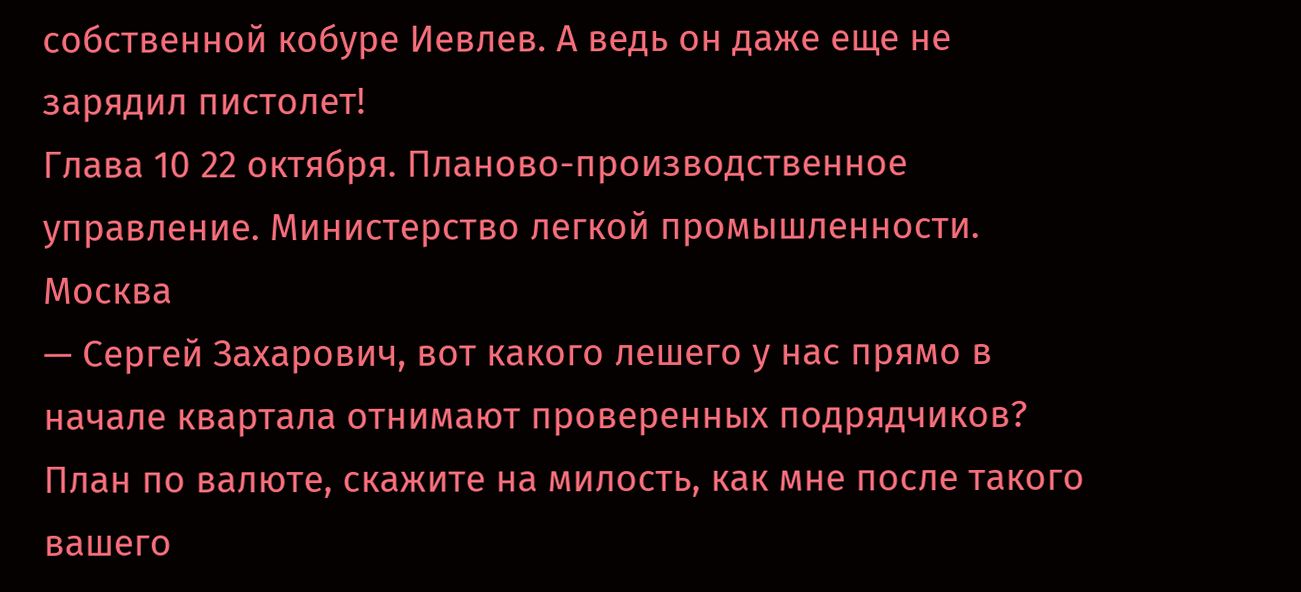собственной кобуре Иевлев. А ведь он даже еще не зарядил пистолет!
Глава 10 22 октября. Планово-производственное управление. Министерство легкой промышленности. Москва
— Сергей Захарович, вот какого лешего у нас прямо в начале квартала отнимают проверенных подрядчиков? План по валюте, скажите на милость, как мне после такого вашего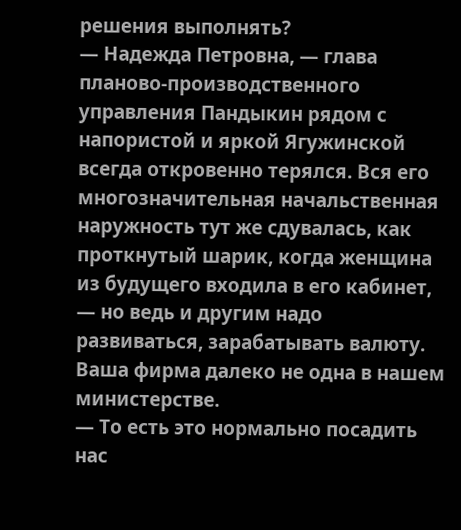решения выполнять?
— Надежда Петровна, — глава планово-производственного управления Пандыкин рядом с напористой и яркой Ягужинской всегда откровенно терялся. Вся его многозначительная начальственная наружность тут же сдувалась, как проткнутый шарик, когда женщина из будущего входила в его кабинет, — но ведь и другим надо развиваться, зарабатывать валюту. Ваша фирма далеко не одна в нашем министерстве.
— То есть это нормально посадить нас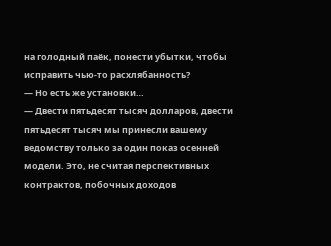на голодный паёк, понести убытки, чтобы исправить чью-то расхлябанность?
— Но есть же установки…
— Двести пятьдесят тысяч долларов, двести пятьдесят тысяч мы принесли вашему ведомству только за один показ осенней модели. Это, не считая перспективных контрактов, побочных доходов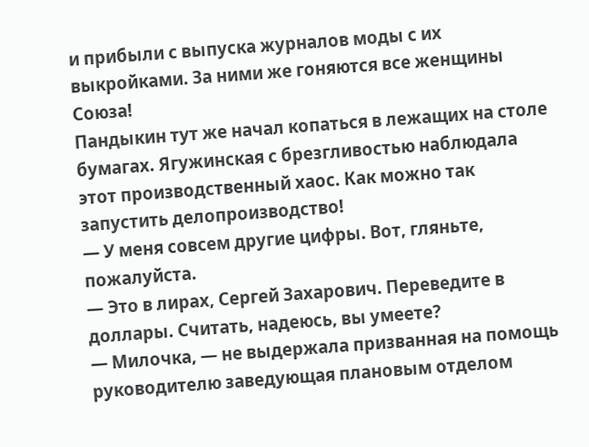и прибыли с выпуска журналов моды с их выкройками. За ними же гоняются все женщины Союза!
Пандыкин тут же начал копаться в лежащих на столе бумагах. Ягужинская с брезгливостью наблюдала этот производственный хаос. Как можно так запустить делопроизводство!
— У меня совсем другие цифры. Вот, гляньте, пожалуйста.
— Это в лирах, Сергей Захарович. Переведите в доллары. Считать, надеюсь, вы умеете?
— Милочка, — не выдержала призванная на помощь руководителю заведующая плановым отделом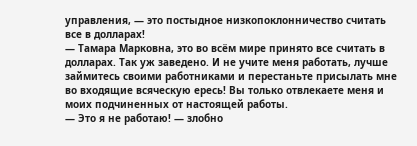управления, — это постыдное низкопоклонничество считать все в долларах!
— Тамара Марковна, это во всём мире принято все считать в долларах. Так уж заведено. И не учите меня работать, лучше займитесь своими работниками и перестаньте присылать мне во входящие всяческую ересь! Вы только отвлекаете меня и моих подчиненных от настоящей работы.
— Это я не работаю! — злобно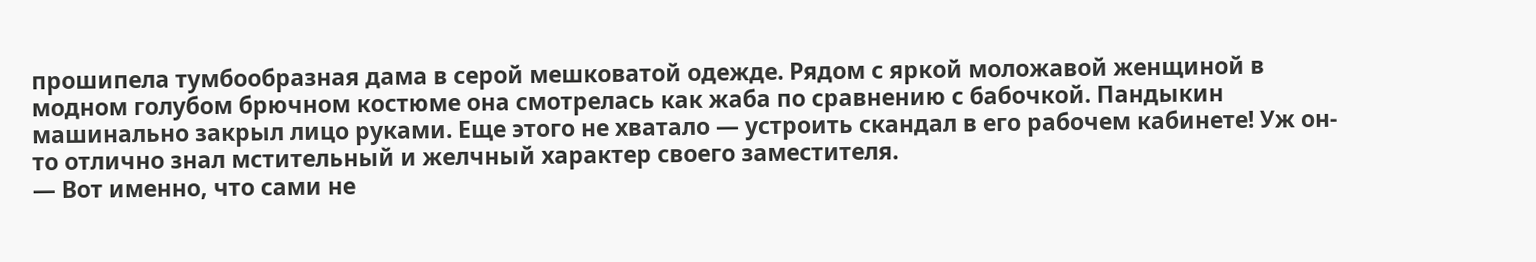прошипела тумбообразная дама в серой мешковатой одежде. Рядом с яркой моложавой женщиной в модном голубом брючном костюме она смотрелась как жаба по сравнению с бабочкой. Пандыкин машинально закрыл лицо руками. Еще этого не хватало — устроить скандал в его рабочем кабинете! Уж он-то отлично знал мстительный и желчный характер своего заместителя.
— Вот именно, что сами не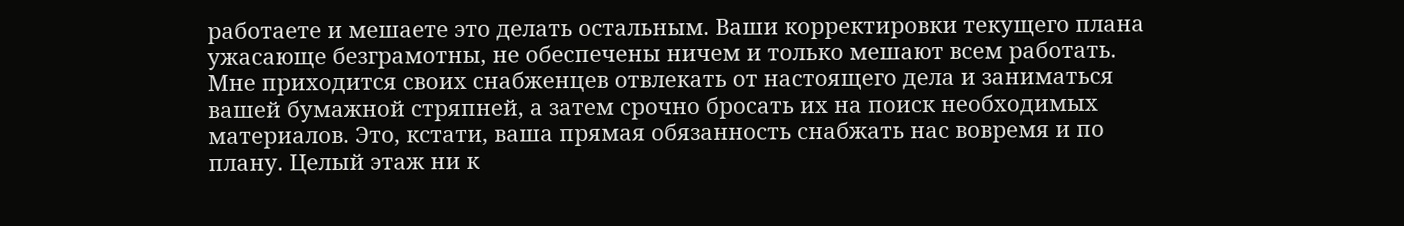работаете и мешаете это делать остальным. Ваши корректировки текущего плана ужасающе безграмотны, не обеспечены ничем и только мешают всем работать. Мне приходится своих снабженцев отвлекать от настоящего дела и заниматься вашей бумажной стряпней, а затем срочно бросать их на поиск необходимых материалов. Это, кстати, ваша прямая обязанность снабжать нас вовремя и по плану. Целый этаж ни к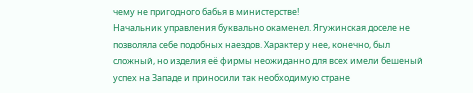чему не пригодного бабья в министерстве!
Начальник управления буквально окаменел. Ягужинская доселе не позволяла себе подобных наездов. Характер у нее, конечно, был сложный, но изделия её фирмы неожиданно для всех имели бешеный успех на Западе и приносили так необходимую стране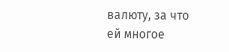валюту, за что ей многое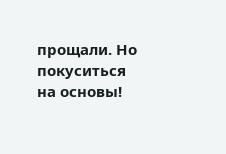прощали. Но покуситься на основы!